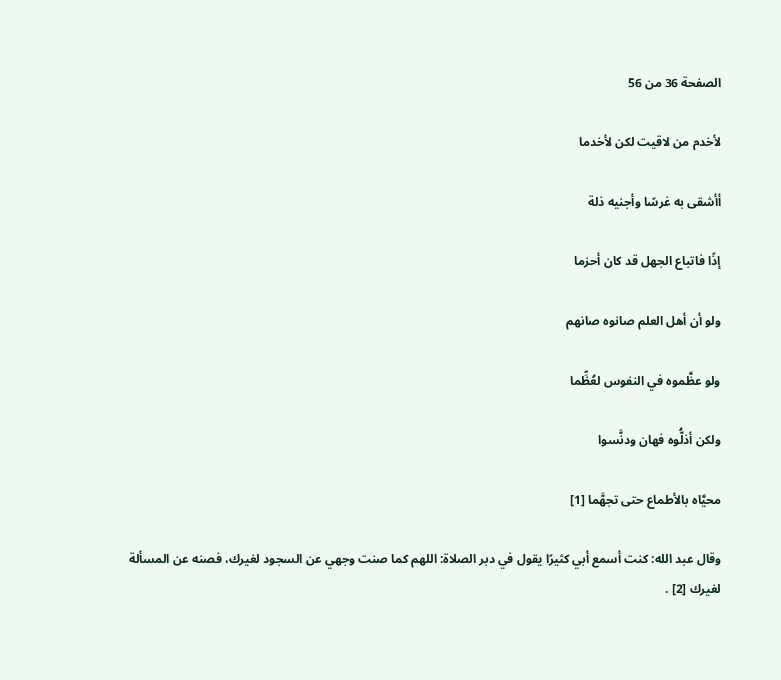الصفحة 36 من 56

لأخدم من لاقيت لكن لأخدما

أأشقى به غرسًا وأجنيه ذلة

إذًا فاتباع الجهل قد كان أحزما

ولو أن أهل العلم صانوه صانهم

ولو عظَّموه في النفوس لعُظِّما

ولكن أذلُّوه فهان ودنَّسوا

محيَّاه بالأطماع حتى تجهَّما [1]

وقال عبد الله: كنت أسمع أبي كثيرًا يقول في دبر الصلاة: اللهم كما صنت وجهي عن السجود لغيرك، فصنه عن المسألة لغيرك [2] .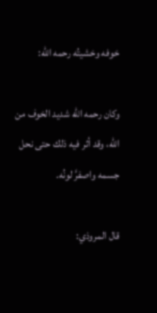خوفه وخشيتُه رحمه الله:

وكان رحمه الله شديد الخوف من الله، وقد أثر فيه ذلك حتى نحل جسمه واصفرَّ لونُه.

قال المروذي: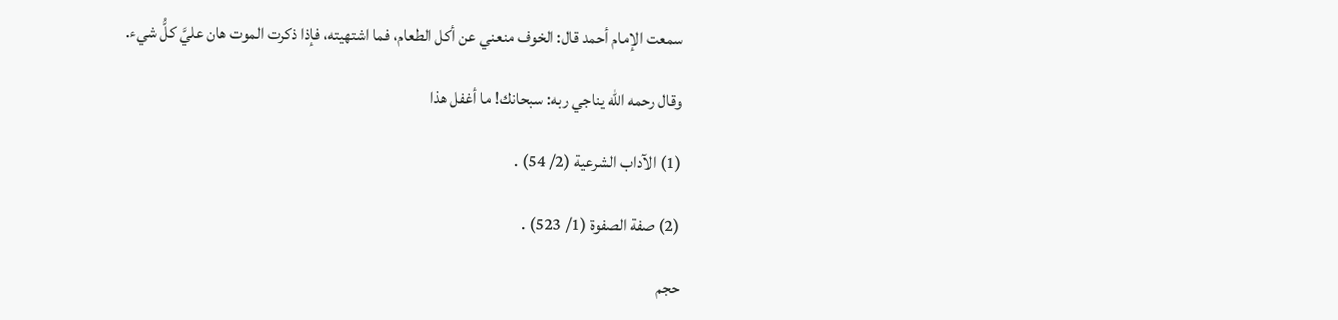سمعت الإمام أحمد قال: الخوف منعني عن أكل الطعام، فما اشتهيته، فإذا ذكرت الموت هان عليَّ كلُّ شيء.

وقال رحمه الله يناجي ربه: سبحانك! ما أغفل هذا

(1) الآداب الشرعية (2/ 54) .

(2) صفة الصفوة (1/ 523) .

حجم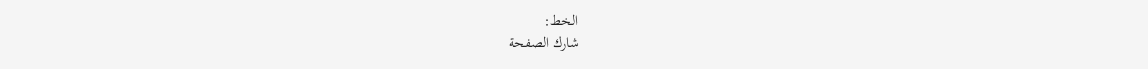الخط:
شارك الصفحة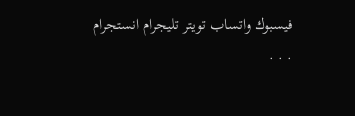فيسبوك واتساب تويتر تليجرام انستجرام
. . .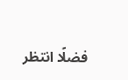فضلًا انتظر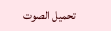تحميل الصوت